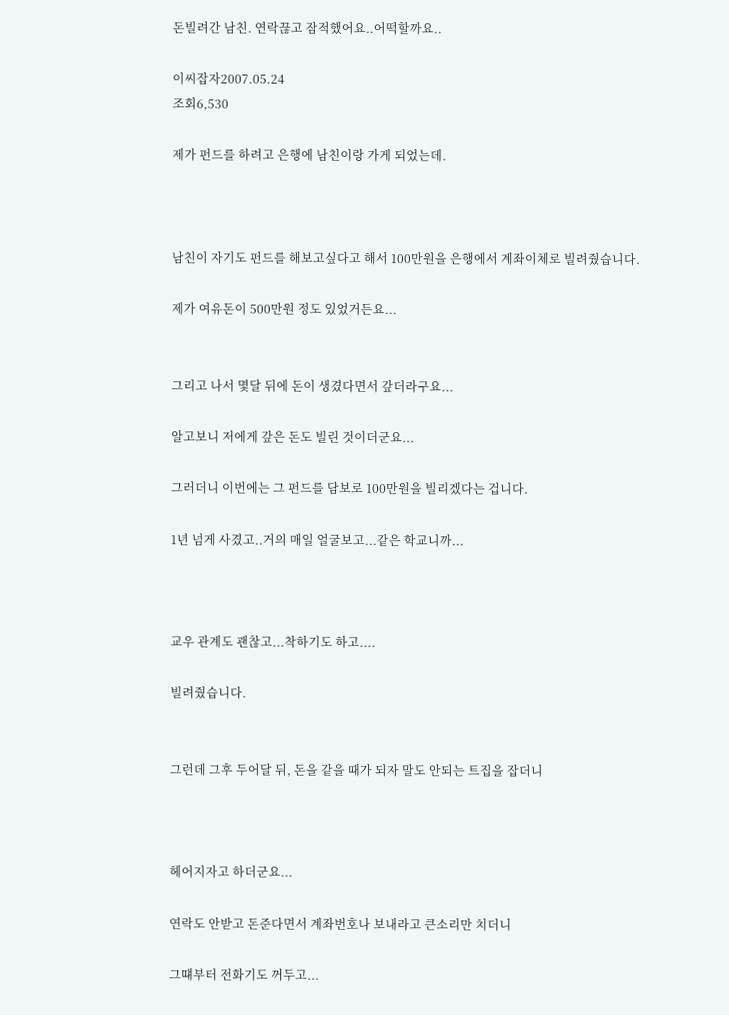돈빌려간 남친. 연락끊고 잠적했어요..어떡할까요..

이씨잡자2007.05.24
조회6,530

제가 펀드를 하려고 은행에 남친이랑 가게 되었는데.



남친이 자기도 펀드를 해보고싶다고 해서 100만원을 은행에서 계좌이체로 빌려줬습니다.

제가 여유돈이 500만원 정도 있었거든요...


그리고 나서 몇달 뒤에 돈이 생겼다면서 갚더라구요...

알고보니 저에게 갚은 돈도 빌린 것이더군요...

그러더니 이번에는 그 펀드를 담보로 100만원을 빌리겠다는 겁니다.

1년 넘게 사겼고..거의 매일 얼굴보고...같은 학교니까...



교우 관계도 괜찮고...착하기도 하고....

빌려줬습니다.


그런데 그후 두어달 뒤, 돈을 같을 때가 되자 말도 안되는 트집을 잡더니



헤어지자고 하더군요...

연락도 안받고 돈준다면서 계좌번호나 보내라고 큰소리만 치더니

그떄부터 전화기도 꺼두고...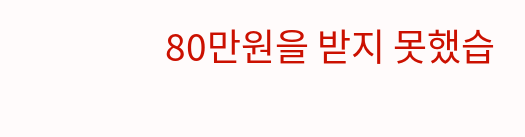80만원을 받지 못했습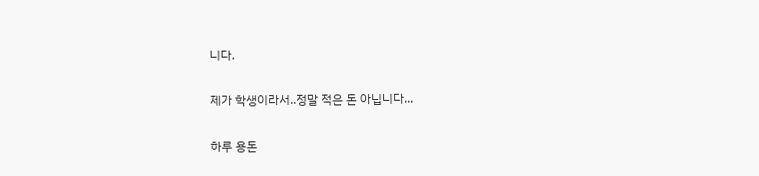니다.

제가 학생이라서..정말 적은 돈 아닙니다...

하루 용돈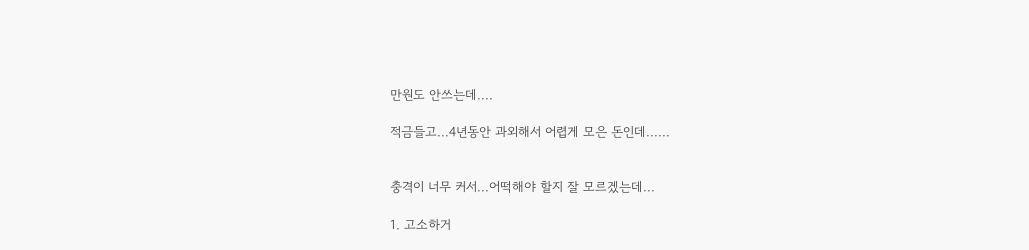만원도 안쓰는데....

적금들고...4년동안 과외해서 어렵게 모은 돈인데......


충격이 너무 커서...어떡해야 할지 잘 모르겠는데...

1. 고소하거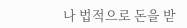나 법적으로 돈을 받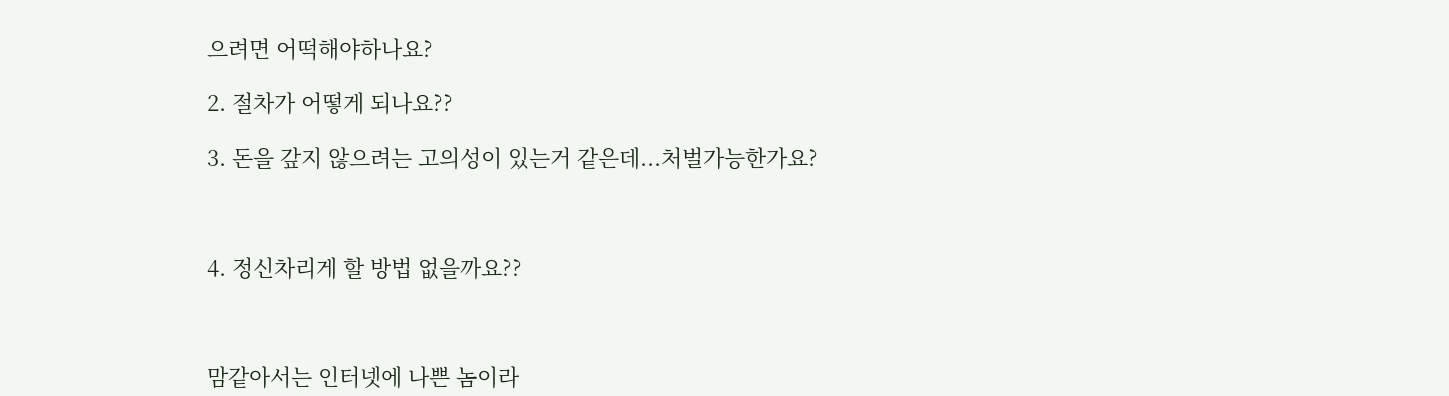으려면 어떡해야하나요?

2. 절차가 어떻게 되나요??

3. 돈을 갚지 않으려는 고의성이 있는거 같은데...처벌가능한가요?



4. 정신차리게 할 방법 없을까요??



맘같아서는 인터넷에 나쁜 놈이라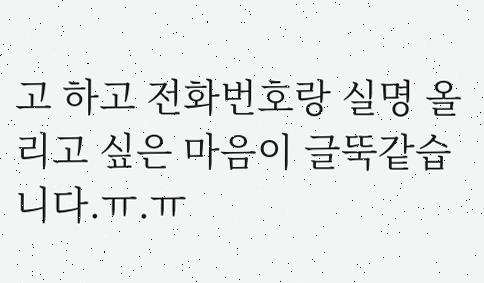고 하고 전화번호랑 실명 올리고 싶은 마음이 글뚝같습니다.ㅠ.ㅠ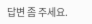답변 좀 주세요.